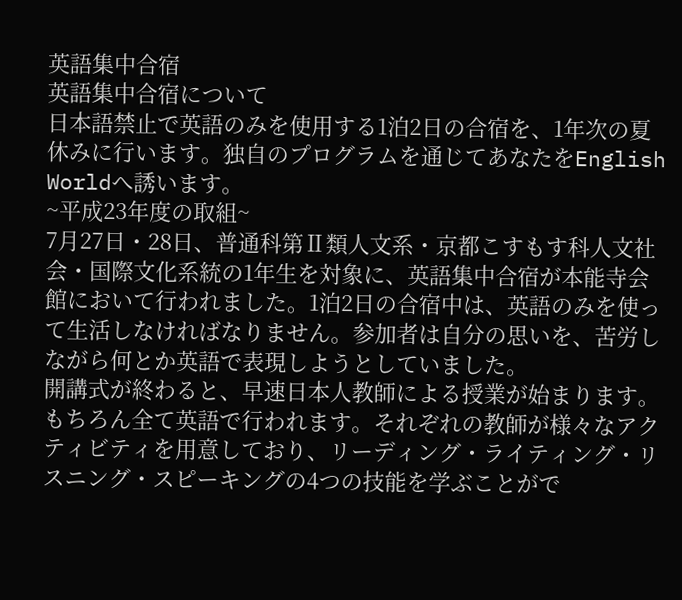英語集中合宿
英語集中合宿について
日本語禁止で英語のみを使用する1泊2日の合宿を、1年次の夏休みに行います。独自のプログラムを通じてあなたをEnglish Worldへ誘います。
~平成23年度の取組~
7月27日・28日、普通科第Ⅱ類人文系・京都こすもす科人文社会・国際文化系統の1年生を対象に、英語集中合宿が本能寺会館において行われました。1泊2日の合宿中は、英語のみを使って生活しなければなりません。参加者は自分の思いを、苦労しながら何とか英語で表現しようとしていました。
開講式が終わると、早速日本人教師による授業が始まります。もちろん全て英語で行われます。それぞれの教師が様々なアクティビティを用意しており、リーディング・ライティング・リスニング・スピーキングの4つの技能を学ぶことがで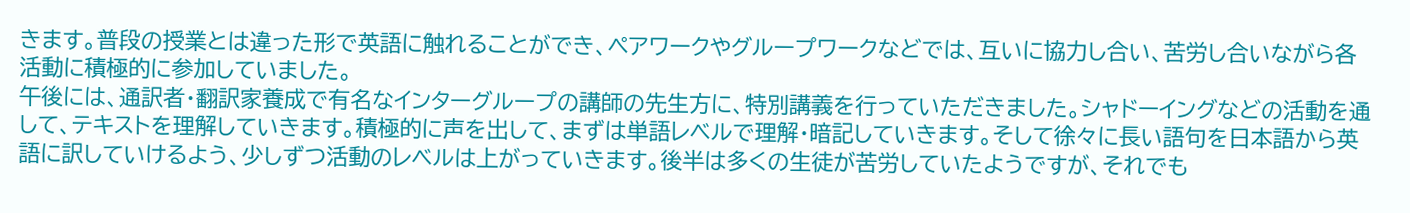きます。普段の授業とは違った形で英語に触れることができ、ペアワークやグループワークなどでは、互いに協力し合い、苦労し合いながら各活動に積極的に参加していました。
午後には、通訳者・翻訳家養成で有名なインターグループの講師の先生方に、特別講義を行っていただきました。シャドーイングなどの活動を通して、テキストを理解していきます。積極的に声を出して、まずは単語レベルで理解・暗記していきます。そして徐々に長い語句を日本語から英語に訳していけるよう、少しずつ活動のレベルは上がっていきます。後半は多くの生徒が苦労していたようですが、それでも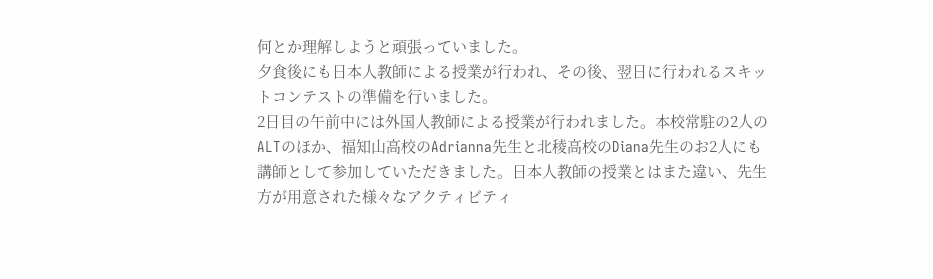何とか理解しようと頑張っていました。
夕食後にも日本人教師による授業が行われ、その後、翌日に行われるスキットコンテストの準備を行いました。
2日目の午前中には外国人教師による授業が行われました。本校常駐の2人のALTのほか、福知山高校のAdrianna先生と北稜高校のDiana先生のお2人にも講師として参加していただきました。日本人教師の授業とはまた違い、先生方が用意された様々なアクティビティ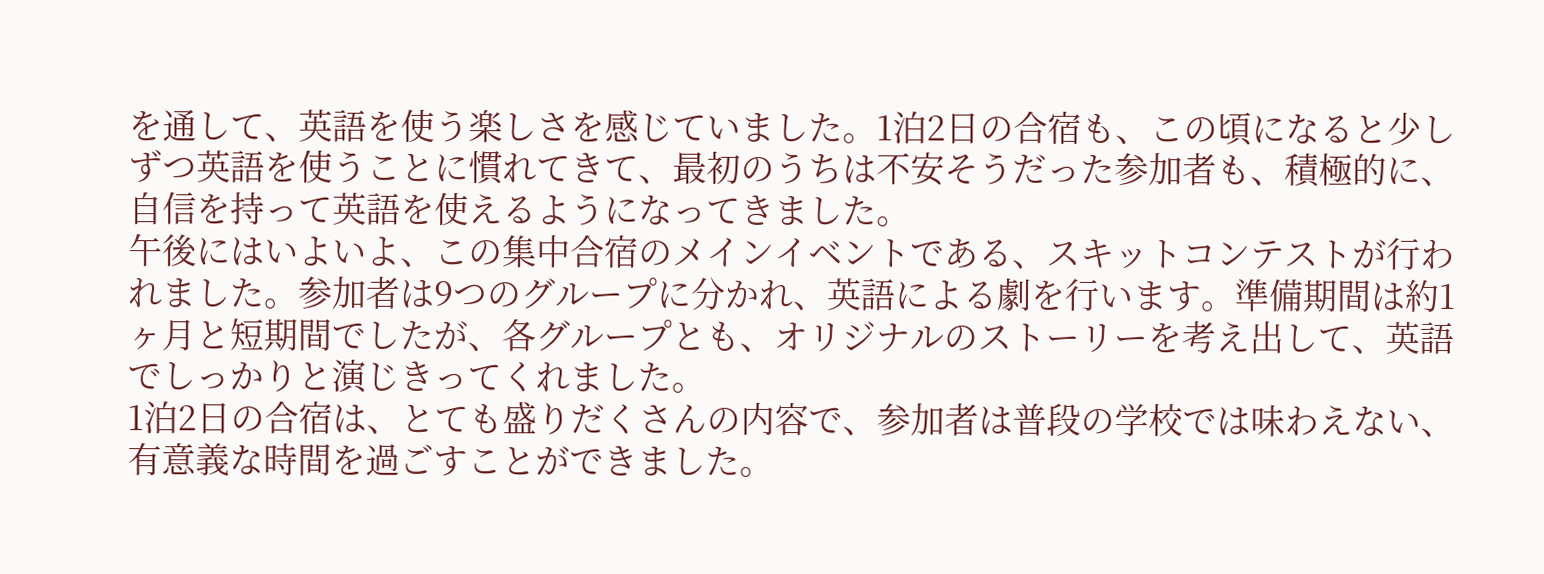を通して、英語を使う楽しさを感じていました。1泊2日の合宿も、この頃になると少しずつ英語を使うことに慣れてきて、最初のうちは不安そうだった参加者も、積極的に、自信を持って英語を使えるようになってきました。
午後にはいよいよ、この集中合宿のメインイベントである、スキットコンテストが行われました。参加者は9つのグループに分かれ、英語による劇を行います。準備期間は約1ヶ月と短期間でしたが、各グループとも、オリジナルのストーリーを考え出して、英語でしっかりと演じきってくれました。
1泊2日の合宿は、とても盛りだくさんの内容で、参加者は普段の学校では味わえない、有意義な時間を過ごすことができました。